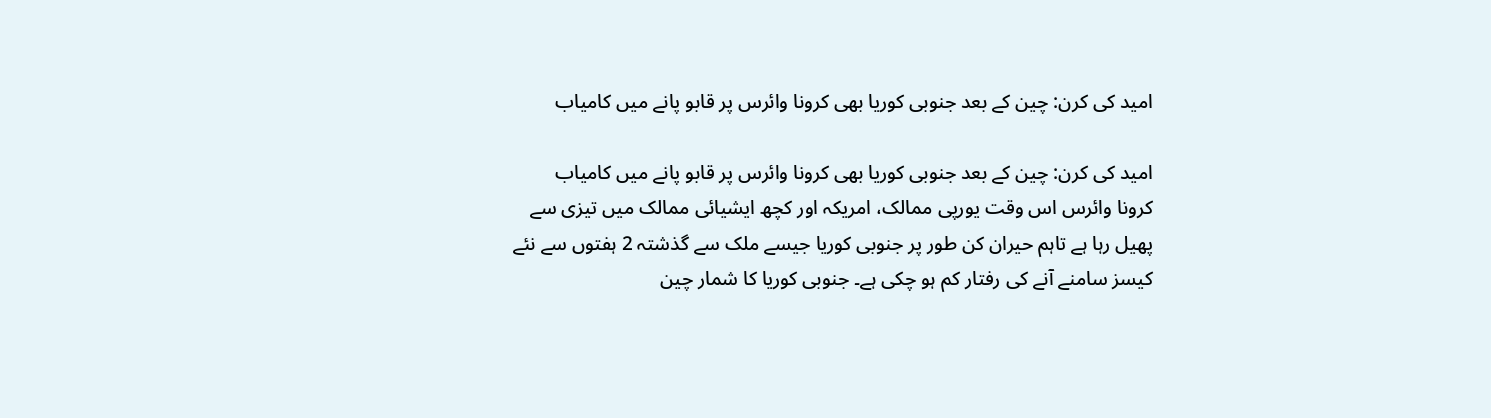امید کی کرن: چین کے بعد جنوبی کوریا بھی کرونا وائرس پر قابو پانے میں کامیاب

امید کی کرن: چین کے بعد جنوبی کوریا بھی کرونا وائرس پر قابو پانے میں کامیاب
کرونا وائرس اس وقت یورپی ممالک، امریکہ اور کچھ ایشیائی ممالک میں تیزی سے پھیل رہا ہے تاہم حیران کن طور پر جنوبی کوریا جیسے ملک سے گذشتہ 2 ہفتوں سے نئے کیسز سامنے آنے کی رفتار کم ہو چکی ہے۔ جنوبی کوریا کا شمار چین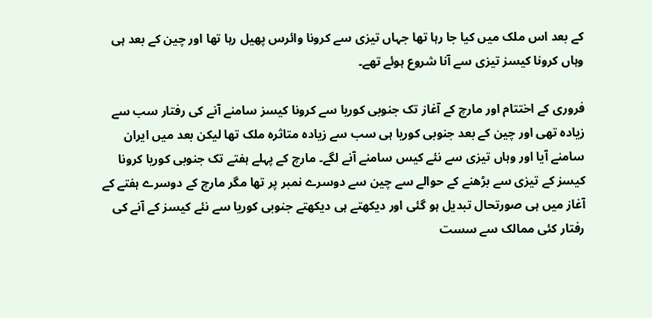کے بعد اس ملک میں کیا جا رہا تھا جہاں تیزی سے کرونا وائرس پھیل رہا تھا اور چین کے بعد ہی وہاں کرونا کیسز تیزی سے آنا شروع ہوئے تھے۔

فروری کے اختتام اور مارچ کے آغاز تک جنوبی کوریا سے کرونا کیسز سامنے آنے کی رفتار سب سے زیادہ تھی اور چین کے بعد جنوبی کوریا ہی سب سے زیادہ متاثرہ ملک تھا لیکن بعد میں ایران سامنے آیا اور وہاں تیزی سے نئے کیس سامنے آنے لگے۔ مارچ کے پہلے ہفتے تک جنوبی کوریا کرونا کیسز کے تیزی سے بڑھنے کے حوالے سے چین سے دوسرے نمبر پر تھا مگر مارچ کے دوسرے ہفتے کے آغاز میں ہی صورتحال تبدیل ہو گئی اور دیکھتے ہی دیکھتے جنوبی کوریا سے نئے کیسز کے آنے کی رفتار کئی ممالک سے سست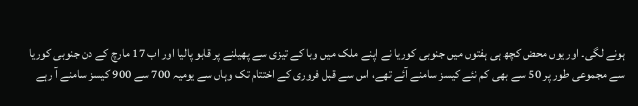ہونے لگی۔ اور یوں محض کچھ ہی ہفتوں میں جنوبی کوریا نے اپنے ملک میں وبا کے تیزی سے پھیلنے پر قابو پالیا اور اب 17 مارچ کے دن جنوبی کوریا سے مجموعی طور پر 50 سے بھی کم نئے کیسز سامنے آئے تھے، اس سے قبل فروری کے اختتام تک وہاں سے یومیہ 700 سے 900 کیسز سامنے آ رہے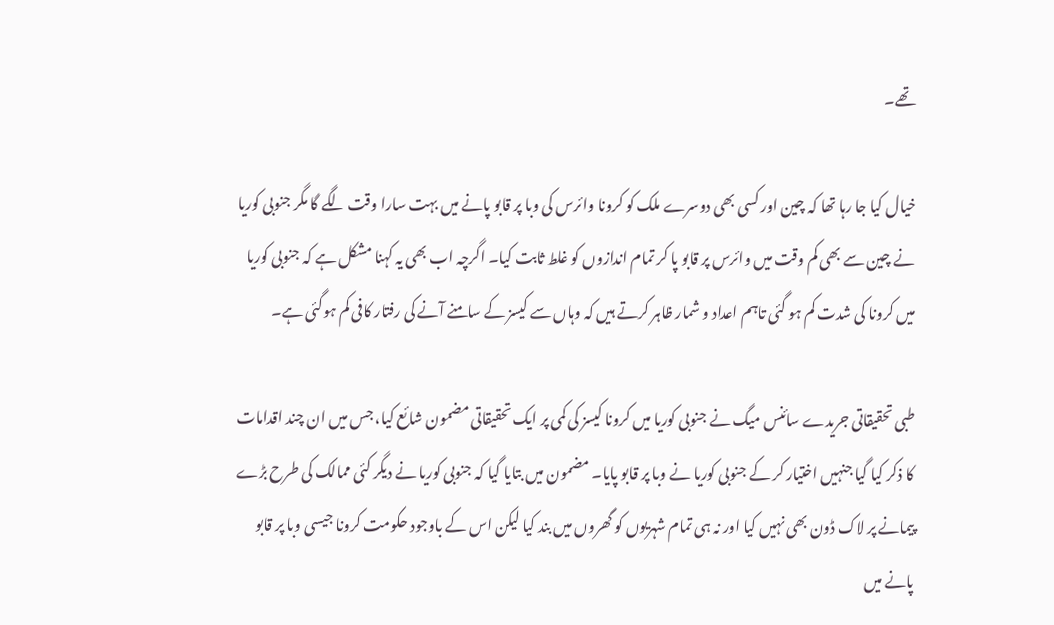تھے۔

خیال کیا جا رہا تھا کہ چین اور کسی بھی دوسرے ملک کو کرونا وائرس کی وبا پر قابو پانے میں بہت سارا وقت لگے گا مگر جنوبی کوریا نے چین سے بھی کم وقت میں وائرس پر قابو پا کر تمام اندازوں کو غلط ثابت کیا۔ اگرچہ اب بھی یہ کہنا مشکل ہے کہ جنوبی کوریا میں کرونا کی شدت کم ہو گئی تاہم اعداد و شمار ظاہر کرتے ہیں کہ وہاں سے کیسز کے سامنے آنے کی رفتار کافی کم ہوگئی ہے۔

طبی تحقیقاتی جریدے سائنس میگ نے جنوبی کوریا میں کرونا کیسز کی کمی پر ایک تحقیقاتی مضمون شائع کیا، جس میں ان چند اقدامات کا ذکر کیا گیا جنہیں اختیار کر کے جنوبی کوریا نے وبا پر قابو پایا۔ مضمون میں بتایا گیا کہ جنوبی کوریا نے دیگر کئی ممالک کی طرح بڑے پیمانے پر لاک ڈون بھی نہیں کیا اور نہ ہی تمام شہریوں کو گھروں میں بند کیا لیکن اس کے باوجود حکومت کرونا جیسی وبا پر قابو پانے میں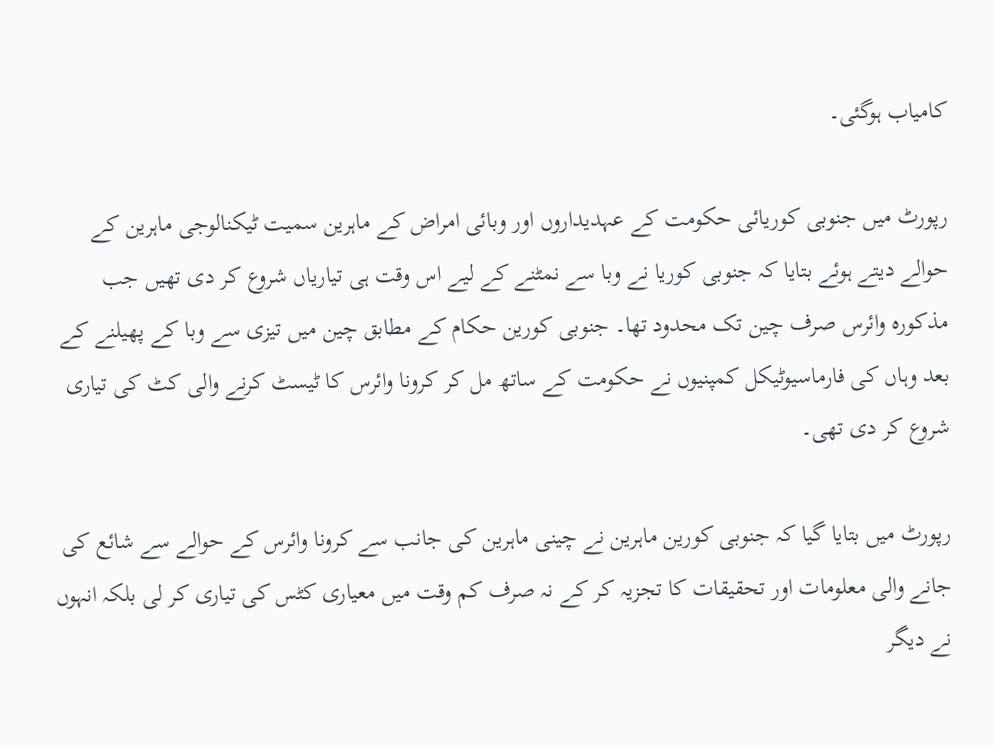کامیاب ہوگئی۔

رپورٹ میں جنوبی کوریائی حکومت کے عہدیداروں اور وبائی امراض کے ماہرین سمیت ٹیکنالوجی ماہرین کے حوالے دیتے ہوئے بتایا کہ جنوبی کوریا نے وبا سے نمٹنے کے لیے اس وقت ہی تیاریاں شروع کر دی تھیں جب مذکورہ وائرس صرف چین تک محدود تھا۔ جنوبی کورین حکام کے مطابق چین میں تیزی سے وبا کے پھیلنے کے بعد وہاں کی فارماسیوٹیکل کمپنیوں نے حکومت کے ساتھ مل کر کرونا وائرس کا ٹیسٹ کرنے والی کٹ کی تیاری شروع کر دی تھی۔

رپورٹ میں بتایا گیا کہ جنوبی کورین ماہرین نے چینی ماہرین کی جانب سے کرونا وائرس کے حوالے سے شائع کی جانے والی معلومات اور تحقیقات کا تجزیہ کر کے نہ صرف کم وقت میں معیاری کٹس کی تیاری کر لی بلکہ انہوں نے دیگر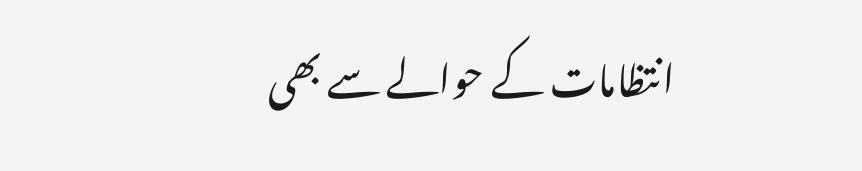انتظامات کے حوالے سے بھی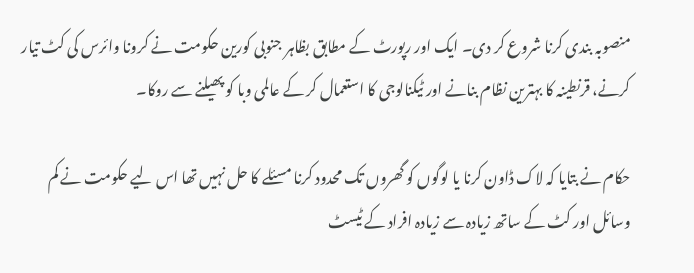منصوبہ بندی کرنا شروع کر دی۔ ایک اور رپورٹ کے مطابق بظاہر جنوبی کورین حکومت نے کرونا وائرس کی کٹ تیار کرنے، قرنطینہ کا بہترین نظام بنانے اور ٹیکنالوجی کا استعمال کر کے عالمی وبا کو پھیلنے سے روکا۔

حکام نے بتایا کہ لاک ڈاون کرنا یا لوگوں کو گھروں تک محدود کرنا مسئلے کا حل نہیں تھا اس لیے حکومت نے کم وسائل اور کٹ کے ساتھ زیادہ سے زیادہ افراد کے ٹیسٹ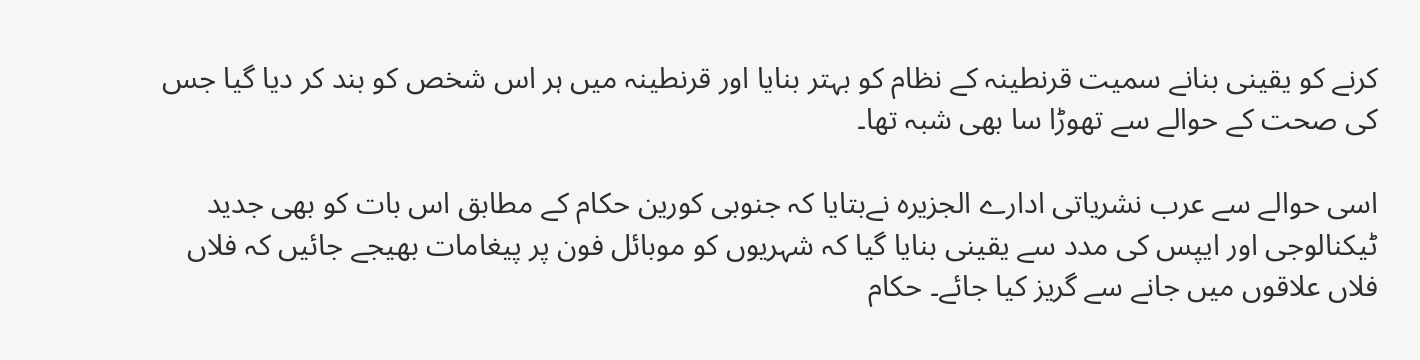کرنے کو یقینی بنانے سمیت قرنطینہ کے نظام کو بہتر بنایا اور قرنطینہ میں ہر اس شخص کو بند کر دیا گیا جس کی صحت کے حوالے سے تھوڑا سا بھی شبہ تھا۔

اسی حوالے سے عرب نشریاتی ادارے الجزیرہ نےبتایا کہ جنوبی کورین حکام کے مطابق اس بات کو بھی جدید ٹیکنالوجی اور ایپس کی مدد سے یقینی بنایا گیا کہ شہریوں کو موبائل فون پر پیغامات بھیجے جائیں کہ فلاں فلاں علاقوں میں جانے سے گریز کیا جائے۔ حکام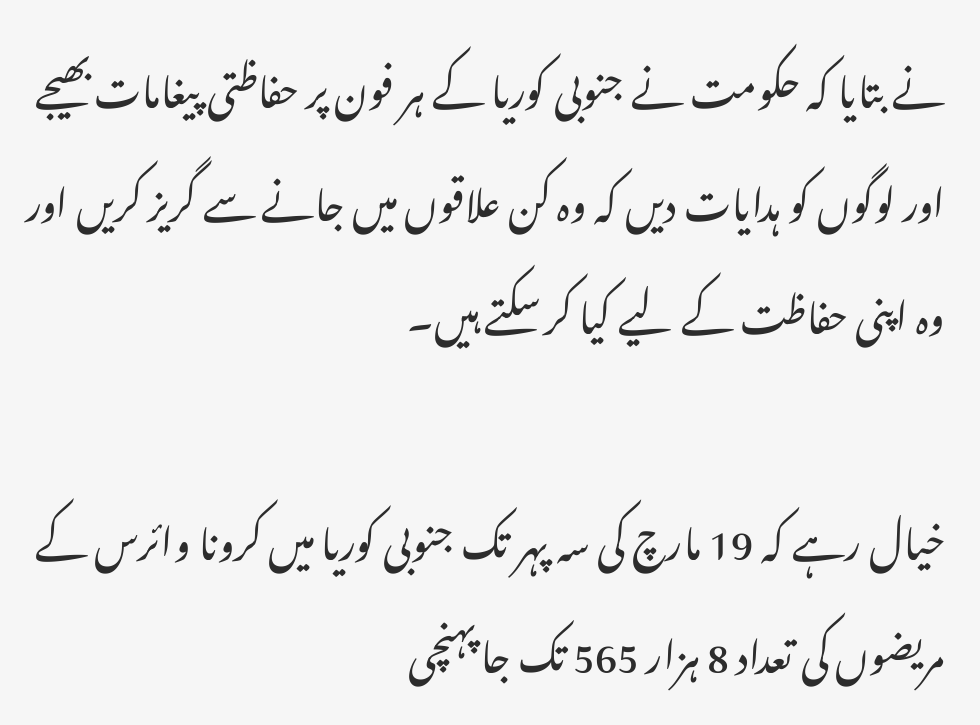نے بتایا کہ حکومت نے جنوبی کوریا کے ہر فون پر حفاظتی پیغامات بھیجے اور لوگوں کو ہدایات دیں کہ وہ کن علاقوں میں جانے سے گریز کریں اور وہ اپنی حفاظت کے لیے کیا کر سکتے ہیں۔

خیال رہے کہ 19 مارچ کی سہ پہر تک جنوبی کوریا میں کرونا وائرس کے مریضوں کی تعداد 8 ہزار 565 تک جا پہنچی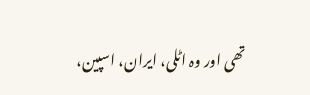تھی اور وہ اٹلی، ایران، اسپین،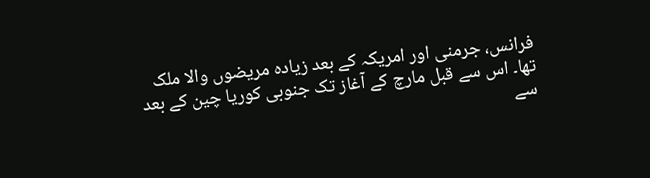فرانس، جرمنی اور امریکہ کے بعد زیادہ مریضوں والا ملک تھا۔ اس سے قبل مارچ کے آغاز تک جنوبی کوریا چین کے بعد سے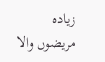زیادہ مریضوں والا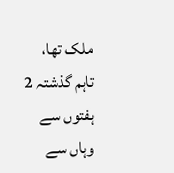ملک تھا، تاہم گذشتہ 2 ہفتوں سے وہاں سے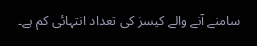سامنے آنے والے کیسز کی تعداد انتہائی کم ہے۔